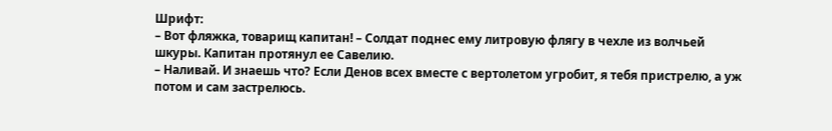Шрифт:
– Вот фляжка, товарищ капитан! – Солдат поднес ему литровую флягу в чехле из волчьей шкуры. Капитан протянул ее Савелию.
– Наливай. И знаешь что? Если Денов всех вместе с вертолетом угробит, я тебя пристрелю, а уж потом и сам застрелюсь.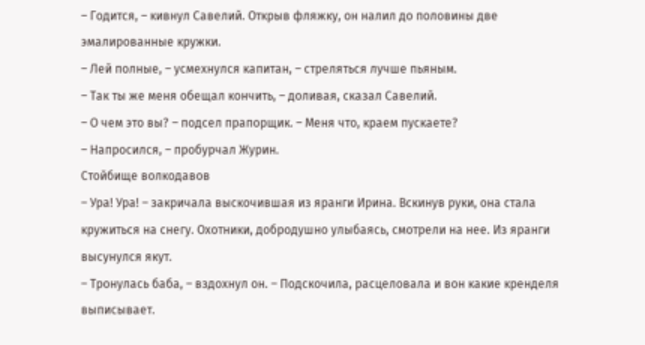– Годится, – кивнул Савелий. Открыв фляжку, он налил до половины две эмалированные кружки.
– Лей полные, – усмехнулся капитан, – стреляться лучше пьяным.
– Так ты же меня обещал кончить, – доливая, сказал Савелий.
– О чем это вы? – подсел прапорщик. – Меня что, краем пускаете?
– Напросился, – пробурчал Журин.
Стойбище волкодавов
– Ура! Ура! – закричала выскочившая из яранги Ирина. Вскинув руки, она стала кружиться на снегу. Охотники, добродушно улыбаясь, смотрели на нее. Из яранги высунулся якут.
– Тронулась баба, – вздохнул он. – Подскочила, расцеловала и вон какие кренделя выписывает.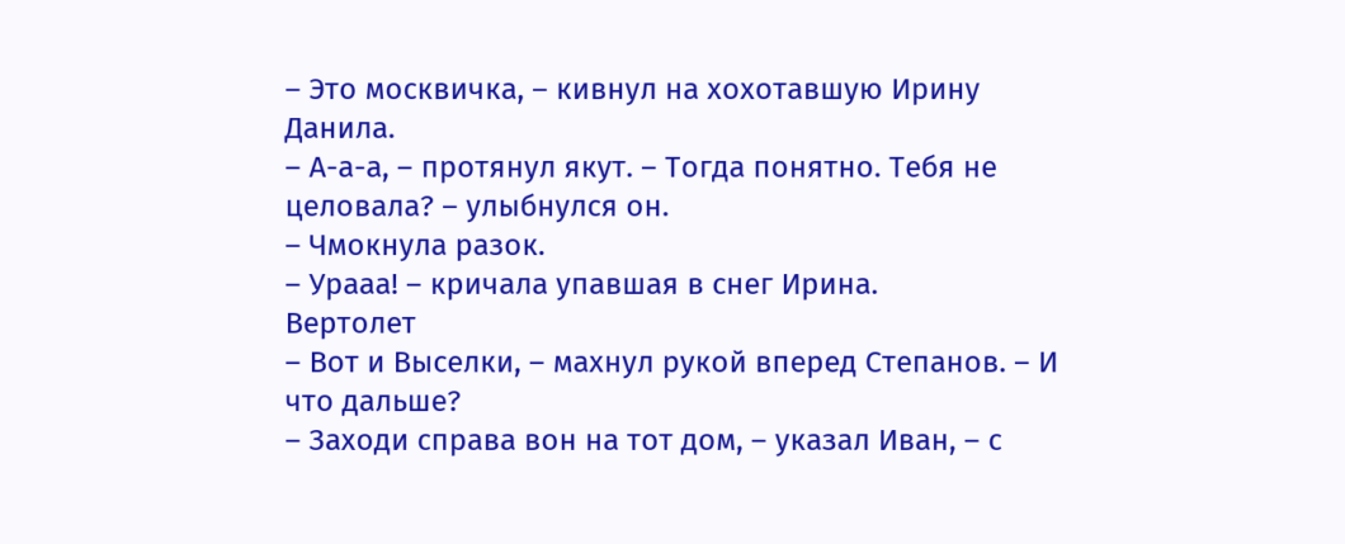– Это москвичка, – кивнул на хохотавшую Ирину Данила.
– А-а-а, – протянул якут. – Тогда понятно. Тебя не целовала? – улыбнулся он.
– Чмокнула разок.
– Урааа! – кричала упавшая в снег Ирина.
Вертолет
– Вот и Выселки, – махнул рукой вперед Степанов. – И что дальше?
– Заходи справа вон на тот дом, – указал Иван, – с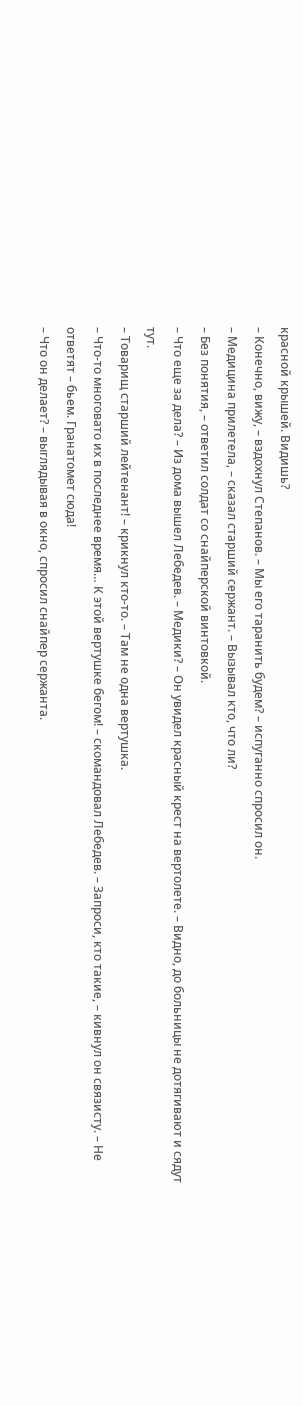красной крышей. Видишь?
– Конечно, вижу, – вздохнул Степанов. – Мы его таранить будем? – испуганно спросил он.
– Медицина прилетела, – сказал старший сержант. – Вызывал кто, что ли?
– Без понятия, – ответил солдат со снайперской винтовкой.
– Что еще за дела? – Из дома вышел Лебедев. – Медики? – Он увидел красный крест на вертолете. – Видно, до больницы не дотягивают и сядут тут.
– Товарищ старший лейтенант! – крикнул кто-то. – Там не одна вертушка.
– Что-то многовато их в последнее время… К этой вертушке бегом! – скомандовал Лебедев. – Запроси, кто такие, – кивнул он связисту. – Не ответят – бьем. Гранатомет сюда!
– Что он делает? – выглядывая в окно, спросил снайпер сержанта.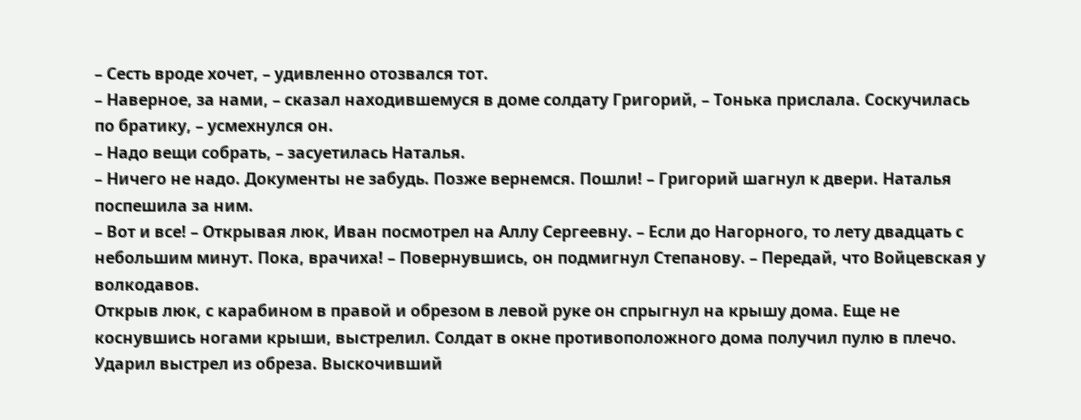– Сесть вроде хочет, – удивленно отозвался тот.
– Наверное, за нами, – сказал находившемуся в доме солдату Григорий, – Тонька прислала. Соскучилась по братику, – усмехнулся он.
– Надо вещи собрать, – засуетилась Наталья.
– Ничего не надо. Документы не забудь. Позже вернемся. Пошли! – Григорий шагнул к двери. Наталья поспешила за ним.
– Вот и все! – Открывая люк, Иван посмотрел на Аллу Сергеевну. – Если до Нагорного, то лету двадцать с небольшим минут. Пока, врачиха! – Повернувшись, он подмигнул Степанову. – Передай, что Войцевская у волкодавов.
Открыв люк, с карабином в правой и обрезом в левой руке он спрыгнул на крышу дома. Еще не коснувшись ногами крыши, выстрелил. Солдат в окне противоположного дома получил пулю в плечо. Ударил выстрел из обреза. Выскочивший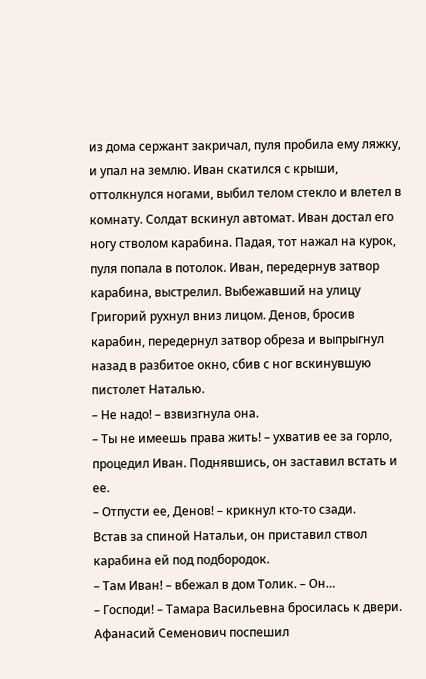из дома сержант закричал, пуля пробила ему ляжку, и упал на землю. Иван скатился с крыши, оттолкнулся ногами, выбил телом стекло и влетел в комнату. Солдат вскинул автомат. Иван достал его ногу стволом карабина. Падая, тот нажал на курок, пуля попала в потолок. Иван, передернув затвор карабина, выстрелил. Выбежавший на улицу Григорий рухнул вниз лицом. Денов, бросив карабин, передернул затвор обреза и выпрыгнул назад в разбитое окно, сбив с ног вскинувшую пистолет Наталью.
– Не надо! – взвизгнула она.
– Ты не имеешь права жить! – ухватив ее за горло, процедил Иван. Поднявшись, он заставил встать и ее.
– Отпусти ее, Денов! – крикнул кто-то сзади.
Встав за спиной Натальи, он приставил ствол карабина ей под подбородок.
– Там Иван! – вбежал в дом Толик. – Он…
– Господи! – Тамара Васильевна бросилась к двери. Афанасий Семенович поспешил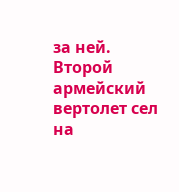за ней.
Второй армейский вертолет сел на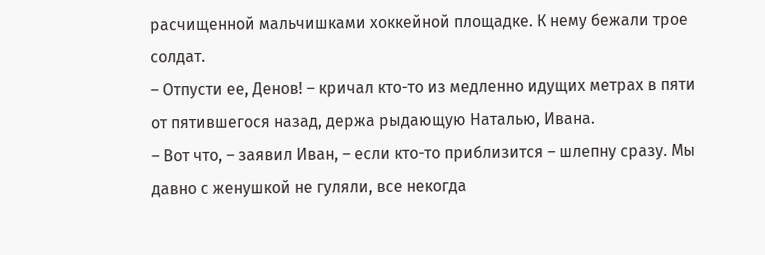расчищенной мальчишками хоккейной площадке. К нему бежали трое солдат.
– Отпусти ее, Денов! – кричал кто-то из медленно идущих метрах в пяти от пятившегося назад, держа рыдающую Наталью, Ивана.
– Вот что, – заявил Иван, – если кто-то приблизится – шлепну сразу. Мы давно с женушкой не гуляли, все некогда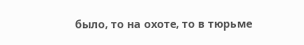было, то на охоте, то в тюрьме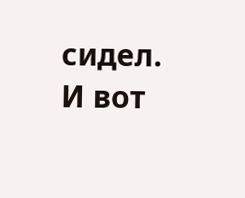сидел. И вот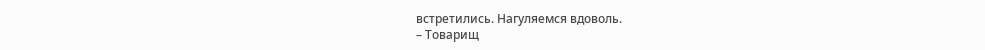встретились. Нагуляемся вдоволь.
– Товарищ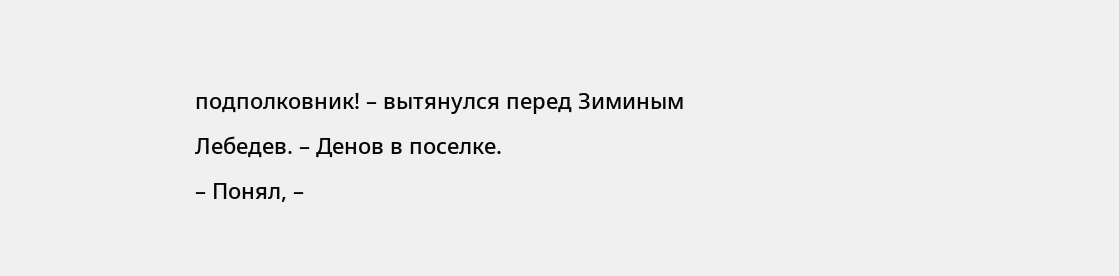подполковник! – вытянулся перед Зиминым Лебедев. – Денов в поселке.
– Понял, –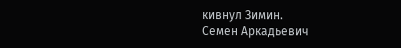кивнул Зимин.
Семен Аркадьевич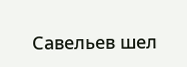Савельев шел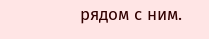рядом с ним.